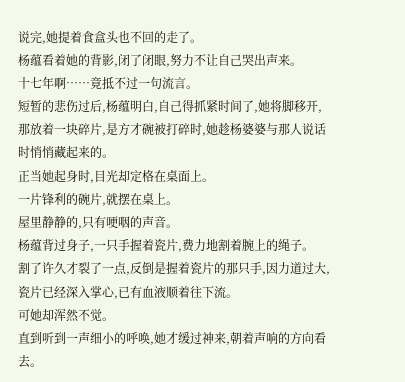说完,她提着食盒头也不回的走了。
杨蕴看着她的背影,闭了闭眼,努力不让自己哭出声来。
十七年啊……竟抵不过一句流言。
短暂的悲伤过后,杨蕴明白,自己得抓紧时间了,她将脚移开,那放着一块碎片,是方才碗被打碎时,她趁杨婆婆与那人说话时悄悄藏起来的。
正当她起身时,目光却定格在桌面上。
一片锋利的碗片,就摆在桌上。
屋里静静的,只有哽咽的声音。
杨蕴背过身子,一只手握着瓷片,费力地割着腕上的绳子。
割了许久才裂了一点,反倒是握着瓷片的那只手,因力道过大,瓷片已经深入掌心,已有血液顺着往下流。
可她却浑然不觉。
直到听到一声细小的呼唤,她才缓过神来,朝着声响的方向看去。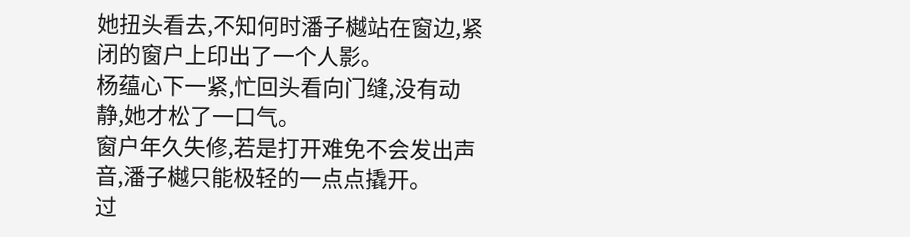她扭头看去,不知何时潘子樾站在窗边,紧闭的窗户上印出了一个人影。
杨蕴心下一紧,忙回头看向门缝,没有动静,她才松了一口气。
窗户年久失修,若是打开难免不会发出声音,潘子樾只能极轻的一点点撬开。
过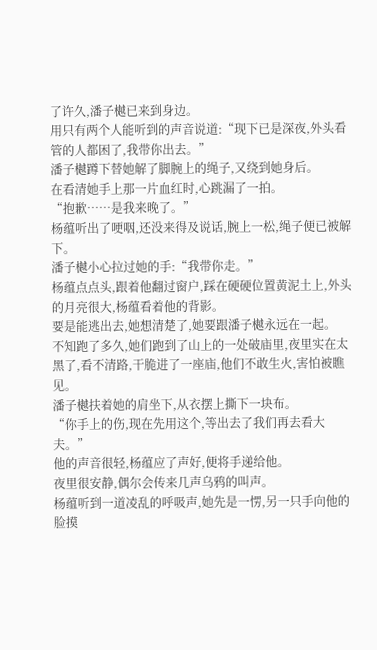了许久,潘子樾已来到身边。
用只有两个人能听到的声音说道:“现下已是深夜,外头看管的人都困了,我带你出去。”
潘子樾蹲下替她解了脚腕上的绳子,又绕到她身后。
在看清她手上那一片血红时,心跳漏了一拍。
“抱歉……是我来晚了。”
杨蕴听出了哽咽,还没来得及说话,腕上一松,绳子便已被解下。
潘子樾小心拉过她的手:“我带你走。”
杨蕴点点头,跟着他翻过窗户,踩在硬硬位置黄泥土上,外头的月亮很大,杨蕴看着他的背影。
要是能逃出去,她想清楚了,她要跟潘子樾永远在一起。
不知跑了多久,她们跑到了山上的一处破庙里,夜里实在太黑了,看不清路,干脆进了一座庙,他们不敢生火,害怕被瞧见。
潘子樾扶着她的肩坐下,从衣摆上撕下一块布。
“你手上的伤,现在先用这个,等出去了我们再去看大夫。”
他的声音很轻,杨蕴应了声好,便将手递给他。
夜里很安静,偶尔会传来几声乌鸦的叫声。
杨蕴听到一道凌乱的呼吸声,她先是一愣,另一只手向他的脸摸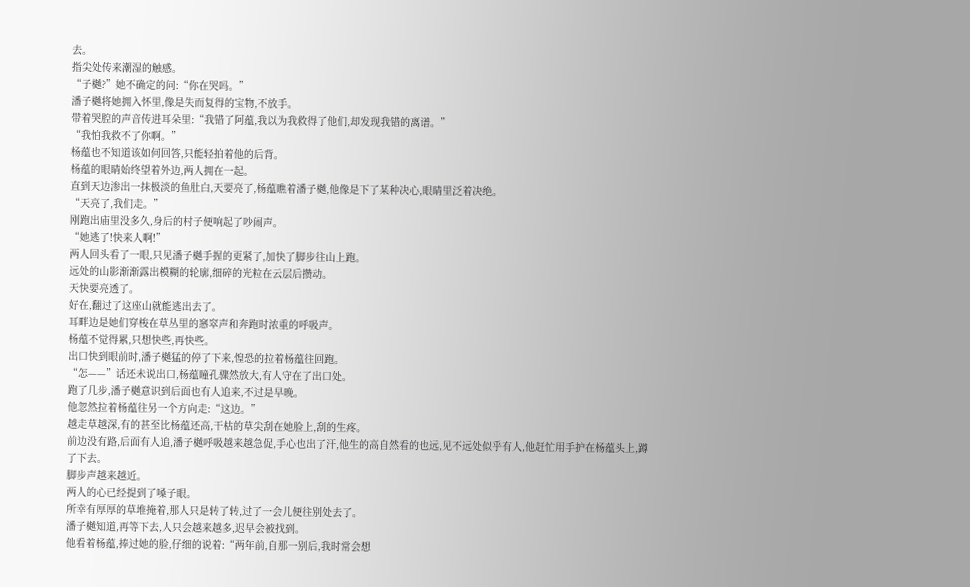去。
指尖处传来潮湿的触感。
“子樾?”她不确定的问:“你在哭吗。”
潘子樾将她拥入怀里,像是失而复得的宝物,不放手。
带着哭腔的声音传进耳朵里:“我错了阿蕴,我以为我救得了他们,却发现我错的离谱。”
“我怕我救不了你啊。”
杨蕴也不知道该如何回答,只能轻拍着他的后背。
杨蕴的眼睛始终望着外边,两人拥在一起。
直到天边渗出一抹极淡的鱼肚白,天要亮了,杨蕴瞧着潘子樾,他像是下了某种决心,眼睛里泛着决绝。
“天亮了,我们走。”
刚跑出庙里没多久,身后的村子便响起了吵闹声。
“她逃了!快来人啊!”
两人回头看了一眼,只见潘子樾手握的更紧了,加快了脚步往山上跑。
远处的山影渐渐露出模糊的轮廓,细碎的光粒在云层后攒动。
天快要亮透了。
好在,翻过了这座山就能逃出去了。
耳畔边是她们穿梭在草丛里的窸窣声和奔跑时浓重的呼吸声。
杨蕴不觉得累,只想快些,再快些。
出口快到眼前时,潘子樾猛的停了下来,惶恐的拉着杨蕴往回跑。
“怎——”话还未说出口,杨蕴瞳孔骤然放大,有人守在了出口处。
跑了几步,潘子樾意识到后面也有人追来,不过是早晚。
他忽然拉着杨蕴往另一个方向走:“这边。”
越走草越深,有的甚至比杨蕴还高,干枯的草尖刮在她脸上,刮的生疼。
前边没有路,后面有人追,潘子樾呼吸越来越急促,手心也出了汗,他生的高自然看的也远,见不远处似乎有人,他赶忙用手护在杨蕴头上,蹲了下去。
脚步声越来越近。
两人的心已经提到了嗓子眼。
所幸有厚厚的草堆掩着,那人只是转了转,过了一会儿便往别处去了。
潘子樾知道,再等下去,人只会越来越多,迟早会被找到。
他看着杨蕴,捧过她的脸,仔细的说着:“两年前,自那一别后,我时常会想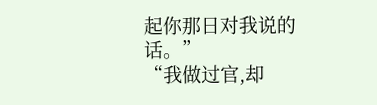起你那日对我说的话。”
“我做过官,却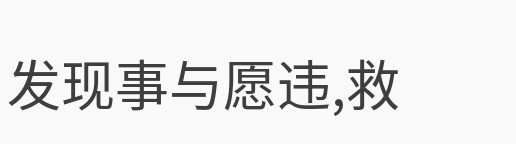发现事与愿违,救